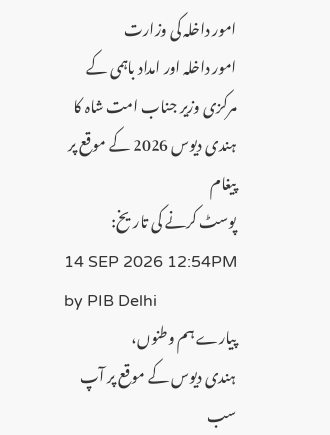امور داخلہ کی وزارت
امور داخلہ اور امداد باہمی کے مرکزی وزیر جناب امت شاہ کا ہندی دیوس 2026 کے موقع پر پیغام
پوسٹ کرنے کی تاریخ:
14 SEP 2026 12:54PM by PIB Delhi
پیارے ہم وطنوں،
ہندی دیوس کے موقع پر آپ سب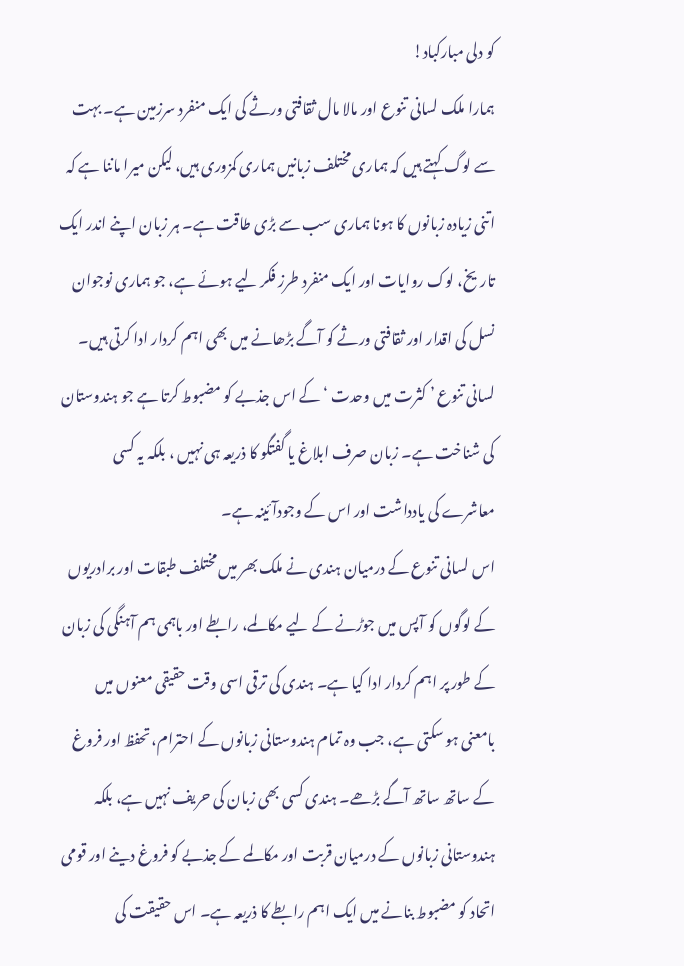کو دلی مبارکباد!
ہمارا ملک لسانی تنوع اور مالا مال ثقافتی ورثے کی ایک منفرد سرزمین ہے۔ بہت سے لوگ کہتے ہیں کہ ہماری مختلف زبانیں ہماری کمزوری ہیں، لیکن میرا ماننا ہے کہ اتنی زیادہ زبانوں کا ہونا ہماری سب سے بڑی طاقت ہے۔ ہر زبان اپنے اندر ایک تاریخ، لوک روایات اور ایک منفرد طرز فکر لیے ہوئے ہے، جو ہماری نوجوان نسل کی اقدار اور ثقافتی ورثے کو آگے بڑھانے میں بھی اہم کردار ادا کرتی ہیں۔ لسانی تنوع ’ کثرت میں وحدت ‘ کے اس جذبے کو مضبوط کرتا ہے جو ہندوستان کی شناخت ہے۔ زبان صرف ابلاغ یا گفتگو کا ذریعہ ہی نہیں ، بلکہ یہ کسی معاشرے کی یادداشت اور اس کے وجودآئینہ ہے۔
اس لسانی تنوع کے درمیان ہندی نے ملک بھر میں مختلف طبقات اور برادریوں کے لوگوں کو آپس میں جوڑنے کے لیے مکالمے، رابطے اور باہمی ہم آہنگی کی زبان کے طور پر اہم کردار ادا کیا ہے۔ ہندی کی ترقی اسی وقت حقیقی معنوں میں بامعنی ہو سکتی ہے، جب وہ تمام ہندوستانی زبانوں کے احترام، تحفظ اور فروغ کے ساتھ ساتھ آگے بڑھے۔ ہندی کسی بھی زبان کی حریف نہیں ہے، بلکہ ہندوستانی زبانوں کے درمیان قربت اور مکالمے کے جذبے کو فروغ دینے اور قومی اتحاد کو مضبوط بنانے میں ایک اہم رابطے کا ذریعہ ہے۔ اس حقیقت کی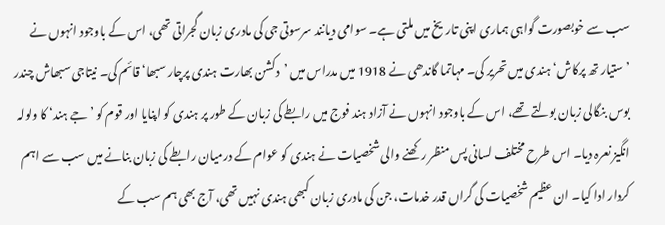سب سے خوبصورت گواہی ہماری اپنی تاریخ میں ملتی ہے۔ سوامی دیانند سرسوتی جی کی مادری زبان گجراتی تھی، اس کے باوجود انہوں نے ’ستیار تھ پرکاش‘ ہندی میں تحریر کی۔ مہاتما گاندھی نے 1918 میں مدراس میں ’دکشن بھارت ہندی پرچار سبھا‘ قائم کی۔ نیتاجی سبھاش چندر بوس بنگالی زبان بولتے تھے، اس کے باوجود انہوں نے آزاد ہند فوج میں رابطے کی زبان کے طور پر ہندی کو اپنایا اور قوم کو ’جے ہند‘ کا ولولہ انگیز نعرہ دیا۔ اس طرح مختلف لسانی پس منظر رکھنے والی شخصیات نے ہندی کو عوام کے درمیان رابطے کی زبان بنانے میں سب سے اہم کردار ادا کیا۔ ان عظیم شخصیات کی گراں قدر خدمات، جن کی مادری زبان کبھی ہندی نہیں تھی، آج بھی ہم سب کے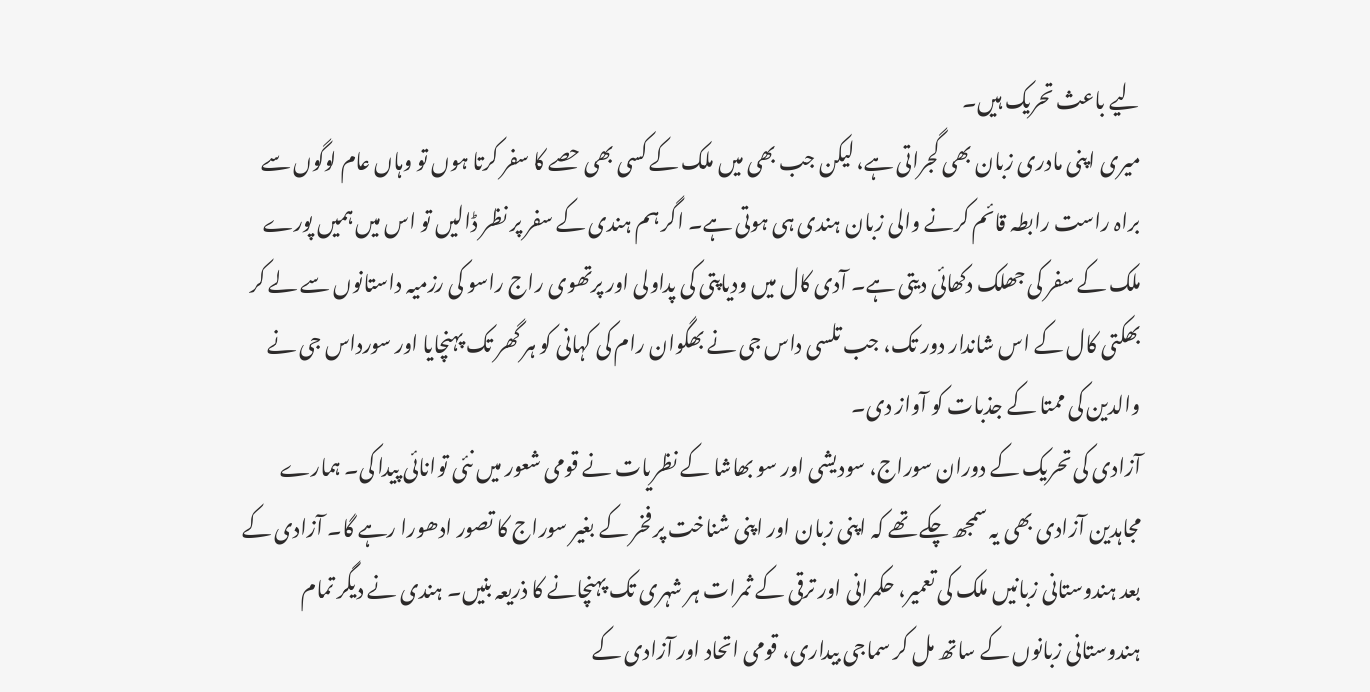لیے باعث تحریک ہیں۔
میری اپنی مادری زبان بھی گجراتی ہے، لیکن جب بھی میں ملک کے کسی بھی حصے کا سفر کرتا ہوں تو وہاں عام لوگوں سے براہ راست رابطہ قائم کرنے والی زبان ہندی ہی ہوتی ہے۔ اگر ہم ہندی کے سفر پر نظر ڈالیں تو اس میں ہمیں پورے ملک کے سفر کی جھلک دکھائی دیتی ہے۔ آدی کال میں ودیاپتی کی پداولی اور پرتھوی راج راسو کی رزمیہ داستانوں سے لے کر بھکتی کال کے اس شاندار دور تک، جب تلسی داس جی نے بھگوان رام کی کہانی کو ہر گھر تک پہنچایا اور سورداس جی نے والدین کی ممتا کے جذبات کو آواز دی۔
آزادی کی تحریک کے دوران سوراج، سودیشی اور سو بھاشا کے نظریات نے قومی شعور میں نئی توانائی پیدا کی۔ ہمارے مجاہدین آزادی بھی یہ سمجھ چکے تھے کہ اپنی زبان اور اپنی شناخت پر فخر کے بغیر سوراج کا تصور ادھورا رہے گا۔ آزادی کے بعد ہندوستانی زبانیں ملک کی تعمیر، حکمرانی اور ترقی کے ثمرات ہر شہری تک پہنچانے کا ذریعہ بنیں۔ ہندی نے دیگر تمام ہندوستانی زبانوں کے ساتھ مل کر سماجی بیداری، قومی اتحاد اور آزادی کے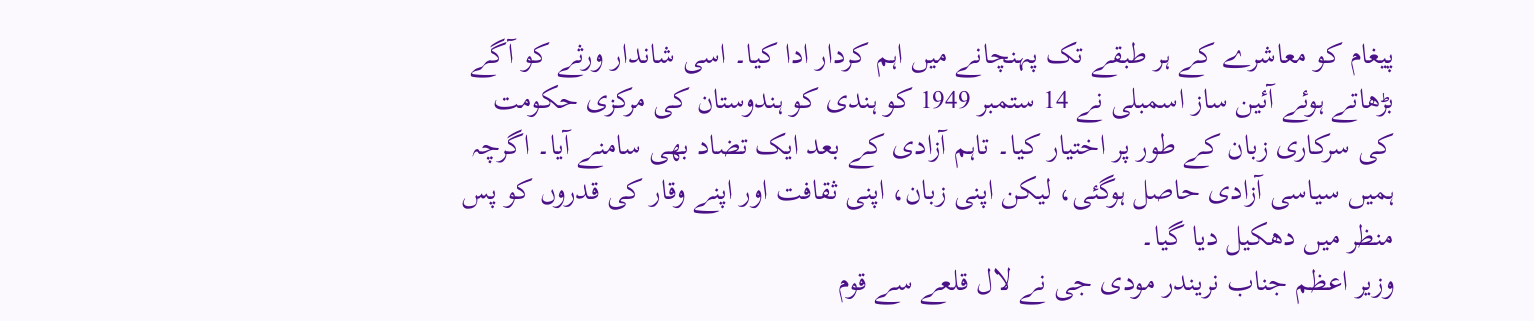پیغام کو معاشرے کے ہر طبقے تک پہنچانے میں اہم کردار ادا کیا۔ اسی شاندار ورثے کو آگے بڑھاتے ہوئے آئین ساز اسمبلی نے 14 ستمبر 1949 کو ہندی کو ہندوستان کی مرکزی حکومت کی سرکاری زبان کے طور پر اختیار کیا۔ تاہم آزادی کے بعد ایک تضاد بھی سامنے آیا۔ اگرچہ ہمیں سیاسی آزادی حاصل ہوگئی، لیکن اپنی زبان، اپنی ثقافت اور اپنے وقار کی قدروں کو پس منظر میں دھکیل دیا گیا۔
وزیر اعظم جناب نریندر مودی جی نے لال قلعے سے قوم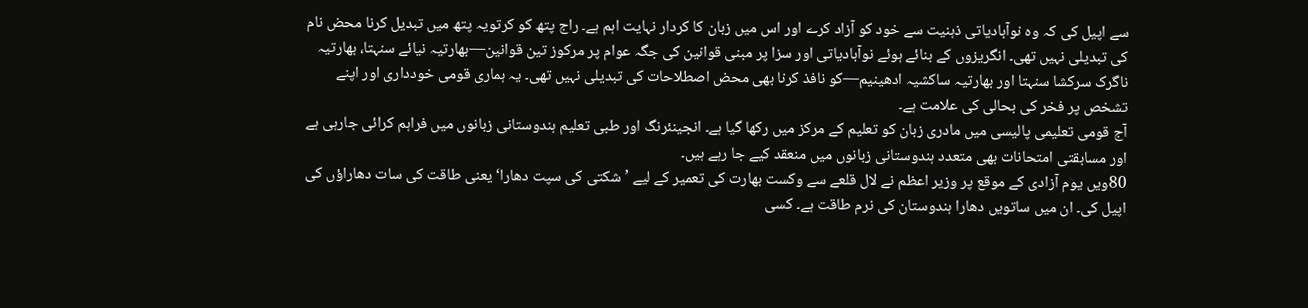سے اپیل کی کہ وہ نوآبادیاتی ذہنیت سے خود کو آزاد کرے اور اس میں زبان کا کردار نہایت اہم ہے۔ راج پتھ کو کرتویہ پتھ میں تبدیل کرنا محض نام کی تبدیلی نہیں تھی۔ انگریزوں کے بنائے ہوئے نوآبادیاتی اور سزا پر مبنی قوانین کی جگہ عوام پر مرکوز تین قوانین—بھارتیہ نیائے سنہتا، بھارتیہ ناگرک سرکشا سنہتا اور بھارتیہ ساکشیہ ادھینیم—کو نافذ کرنا بھی محض اصطلاحات کی تبدیلی نہیں تھی۔ یہ ہماری قومی خودداری اور اپنے تشخص پر فخر کی بحالی کی علامت ہے۔
آج قومی تعلیمی پالیسی میں مادری زبان کو تعلیم کے مرکز میں رکھا گیا ہے۔ انجینئرنگ اور طبی تعلیم ہندوستانی زبانوں میں فراہم کرائی جارہی ہے اور مسابقتی امتحانات بھی متعدد ہندوستانی زبانوں میں منعقد کیے جا رہے ہیں۔
80ویں یوم آزادی کے موقع پر وزیر اعظم نے لال قلعے سے وکست بھارت کی تعمیر کے لیے ’شکتی کی سپت دھارا‘ یعنی طاقت کی سات دھاراؤں کی اپیل کی۔ ان میں ساتویں دھارا ہندوستان کی نرم طاقت ہے۔ کسی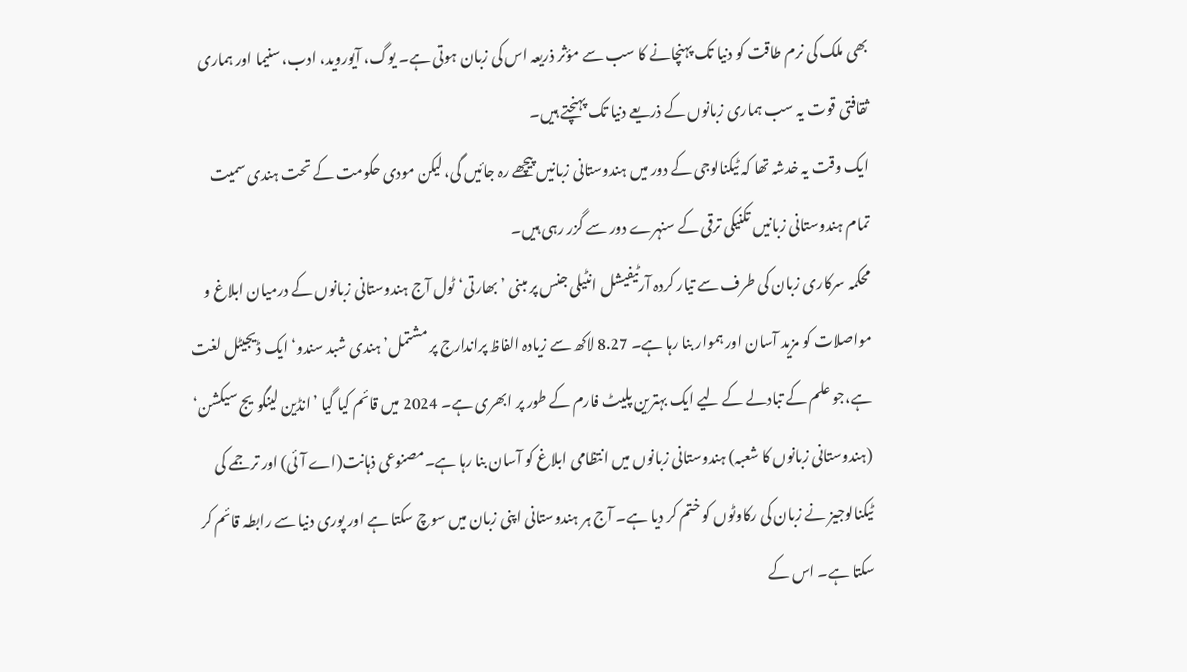بھی ملک کی نرم طاقت کو دنیا تک پہنچانے کا سب سے مؤثر ذریعہ اس کی زبان ہوتی ہے۔ یوگ، آیوروید، ادب، سنیما اور ہماری ثقافتی قوت یہ سب ہماری زبانوں کے ذریعے دنیا تک پہنچتے ہیں۔
ایک وقت یہ خدشہ تھا کہ ٹیکنالوجی کے دور میں ہندوستانی زبانیں پیچھے رہ جائیں گی، لیکن مودی حکومت کے تحت ہندی سمیت تمام ہندوستانی زبانیں تکنیکی ترقی کے سنہرے دور سے گزر رہی ہیں۔
محکمہ سرکاری زبان کی طرف سے تیار کردہ آرٹیفیشل انٹیلی جنس پر مبنی ’بھارتی‘ٹول آج ہندوستانی زبانوں کے درمیان ابلاغ و مواصلات کو مزید آسان اور ہموار بنا رہا ہے۔ 8.27 لاکھ سے زیادہ الفاظ پراندارج پر مشتمل’ہندی شبد سندو‘ ایک ڈیجیٹل لغت ہے،جو علم کے تبادلے کے لیے ایک بہترین پلیٹ فارم کے طور پر ابھری ہے۔ 2024 میں قائم کیا گیا ’انڈین لینگویج سیکشن‘ (ہندوستانی زبانوں کا شعبہ) ہندوستانی زبانوں میں انتظامی ابلاغ کو آسان بنا رہا ہے۔مصنوعی ذہانت(اے آئی) اور ترجمے کی ٹیکنالوجیز نے زبان کی رکاوٹوں کو ختم کر دیا ہے۔ آج ہر ہندوستانی اپنی زبان میں سوچ سکتا ہے اور پوری دنیا سے رابطہ قائم کر سکتا ہے۔ اس کے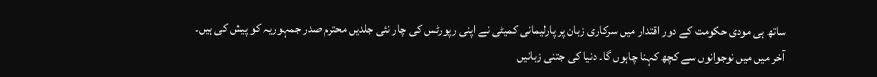ساتھ ہی مودی حکومت کے دور اقتدار میں سرکاری زبان پر پارلیمانی کمیٹی نے اپنی رپورٹس کی چار نئی جلدیں محترم صدر جمہوریہ کو پیش کی ہیں۔
آخر میں میں نوجوانوں سے کچھ کہنا چاہوں گا۔ دنیا کی جتنی زبانیں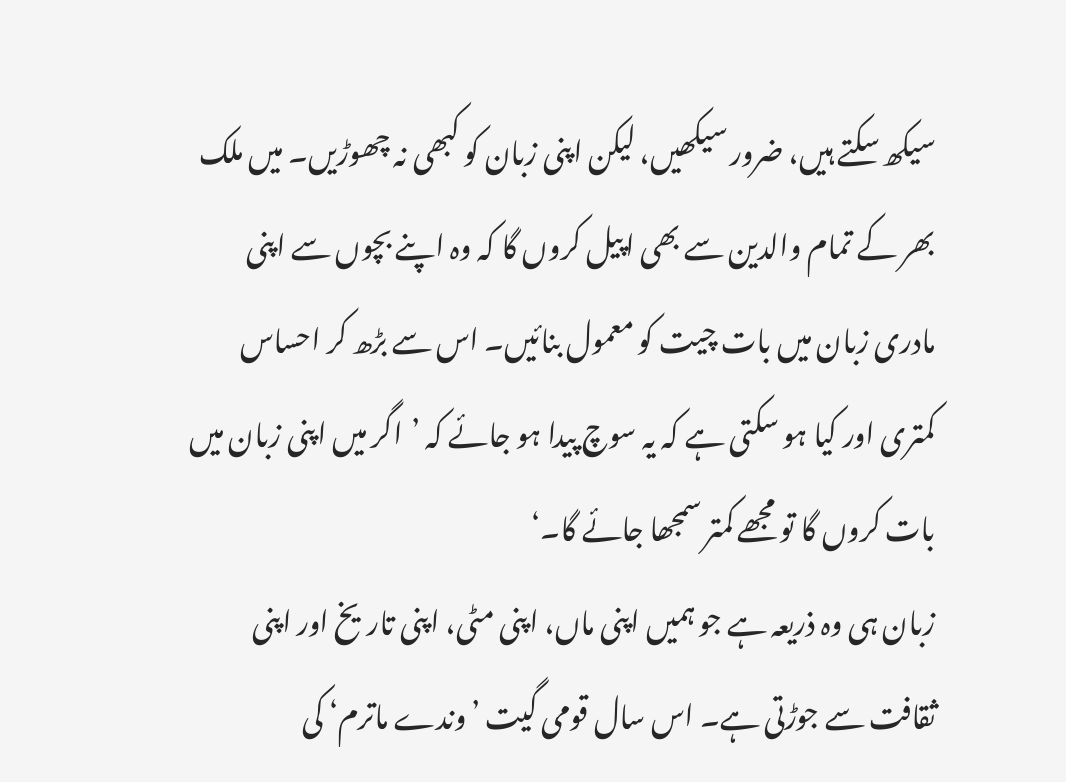سیکھ سکتے ہیں، ضرور سیکھیں، لیکن اپنی زبان کو کبھی نہ چھوڑیں۔ میں ملک بھر کے تمام والدین سے بھی اپیل کروں گا کہ وہ اپنے بچوں سے اپنی مادری زبان میں بات چیت کو معمول بنائیں۔ اس سے بڑھ کر احساس کمتری اور کیا ہو سکتی ہے کہ یہ سوچ پیدا ہو جائے کہ ’اگر میں اپنی زبان میں بات کروں گا تو مجھے کمتر سمجھا جائے گا۔‘
زبان ہی وہ ذریعہ ہے جو ہمیں اپنی ماں، اپنی مٹی، اپنی تاریخ اور اپنی ثقافت سے جوڑتی ہے۔ اس سال قومی گیت ’وندے ماترم‘ کی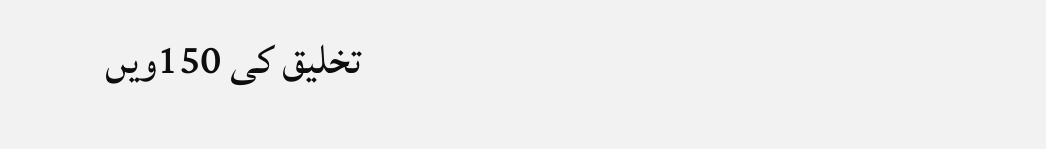تخلیق کی 150ویں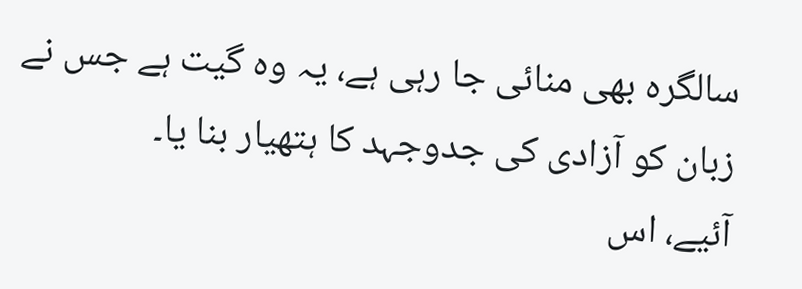سالگرہ بھی منائی جا رہی ہے، یہ وہ گیت ہے جس نے زبان کو آزادی کی جدوجہد کا ہتھیار بنا یا۔
آئیے، اس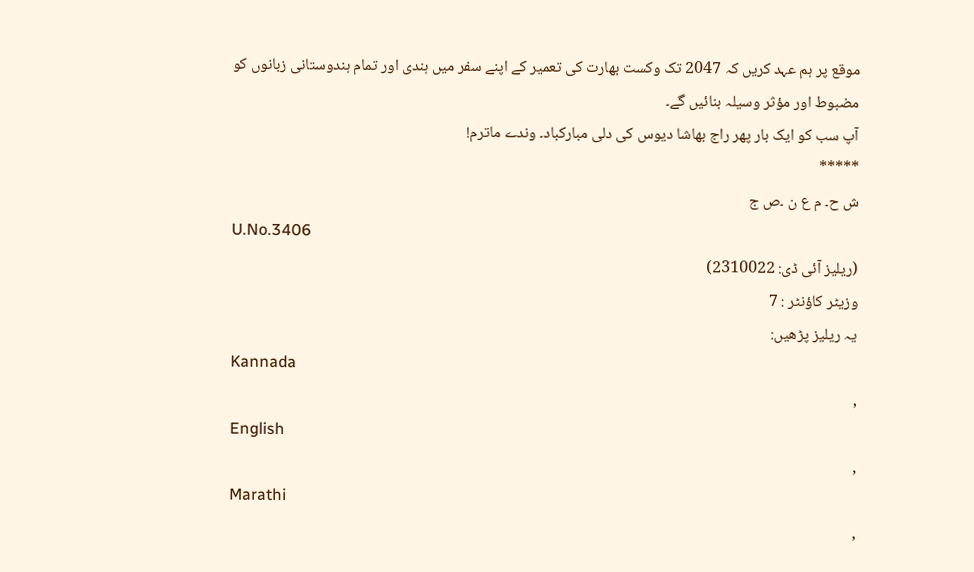موقع پر ہم عہد کریں کہ 2047 تک وکست بھارت کی تعمیر کے اپنے سفر میں ہندی اور تمام ہندوستانی زبانوں کو مضبوط اور مؤثر وسیلہ بنائیں گے۔
آپ سب کو ایک بار پھر راج بھاشا دیوس کی دلی مبارکباد۔ وندے ماترم!
*****
ش ح۔ م ع ن ۔ص ج
U.No.3406
(ریلیز آئی ڈی: 2310022)
وزیٹر کاؤنٹر : 7
یہ ریلیز پڑھیں:
Kannada
,
English
,
Marathi
,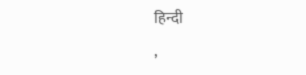हिन्दी
,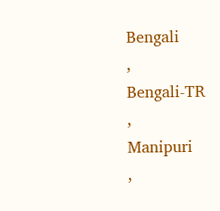Bengali
,
Bengali-TR
,
Manipuri
,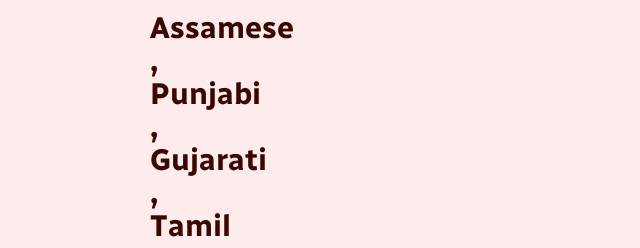Assamese
,
Punjabi
,
Gujarati
,
Tamil